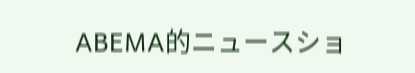ABEMA的ニュースショ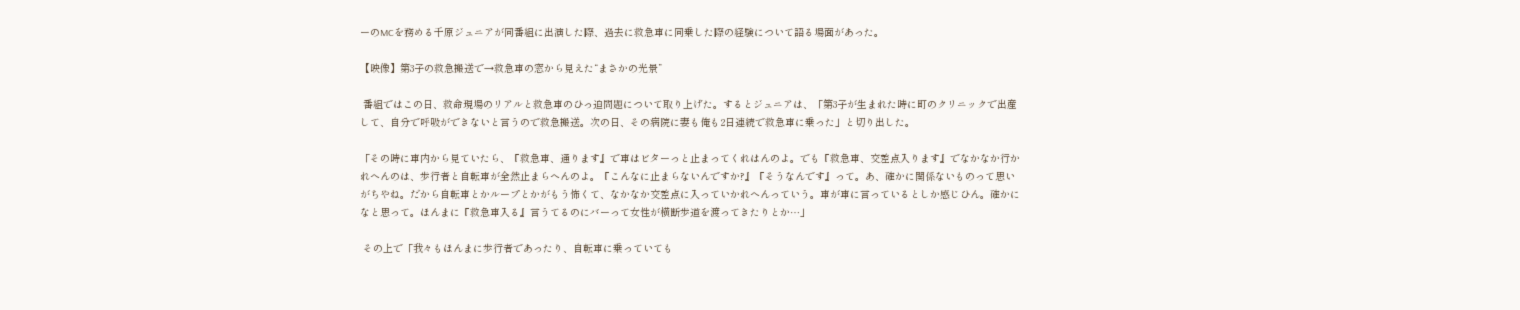ーのMCを務める千原ジュニアが同番組に出演した際、過去に救急車に同乗した際の経験について語る場面があった。

【映像】第3子の救急搬送で→救急車の窓から見えた“まさかの光景”

 番組ではこの日、救命現場のリアルと救急車のひっ迫問題について取り上げた。するとジュニアは、「第3子が生まれた時に町のクリニックで出産して、自分で呼吸ができないと言うので救急搬送。次の日、その病院に妻も俺も2日連続で救急車に乗った」と切り出した。

「その時に車内から見ていたら、『救急車、通ります』で車はビターっと止まってくれはんのよ。でも『救急車、交差点入ります』でなかなか行かれへんのは、歩行者と自転車が全然止まらへんのよ。『こんなに止まらないんですか?』『そうなんです』って。あ、確かに関係ないものって思いがちやね。だから自転車とかループとかがもう怖くて、なかなか交差点に入っていかれへんっていう。車が車に言っているとしか感じひん。確かになと思って。ほんまに『救急車入る』言うてるのにバーって女性が横断歩道を渡ってきたりとか…」

 その上で「我々もほんまに歩行者であったり、自転車に乗っていても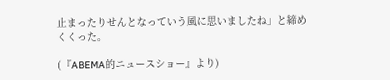止まったりせんとなっていう風に思いましたね」と締めくくった。

(『ABEMA的ニュースショー』より)